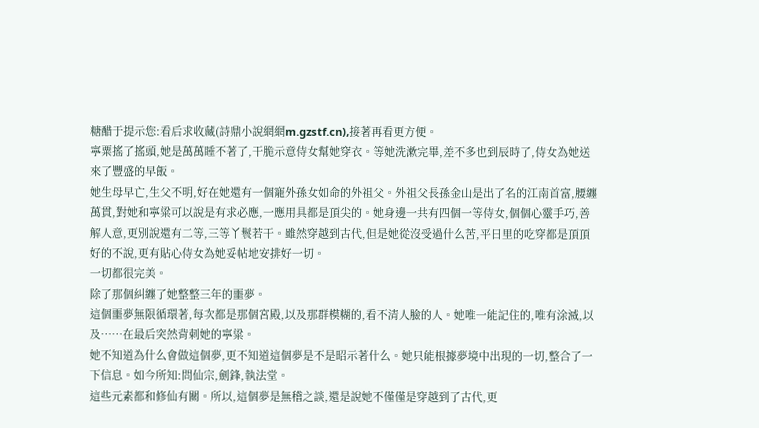糖醋于提示您:看后求收藏(詩鼎小說網網m.gzstf.cn),接著再看更方便。
寧粟搖了搖頭,她是萬萬睡不著了,干脆示意侍女幫她穿衣。等她洗漱完畢,差不多也到辰時了,侍女為她送來了豐盛的早飯。
她生母早亡,生父不明,好在她還有一個寵外孫女如命的外祖父。外祖父長孫金山是出了名的江南首富,腰纏萬貫,對她和寧粱可以說是有求必應,一應用具都是頂尖的。她身邊一共有四個一等侍女,個個心靈手巧,善解人意,更別說還有二等,三等丫鬟若干。雖然穿越到古代,但是她從沒受過什么苦,平日里的吃穿都是頂頂好的不說,更有貼心侍女為她妥帖地安排好一切。
一切都很完美。
除了那個糾纏了她整整三年的噩夢。
這個噩夢無限循環著,每次都是那個宮殿,以及那群模糊的,看不清人臉的人。她唯一能記住的,唯有涂滅,以及……在最后突然背刺她的寧粱。
她不知道為什么會做這個夢,更不知道這個夢是不是昭示著什么。她只能根據夢境中出現的一切,整合了一下信息。如今所知:問仙宗,劍鋒,執法堂。
這些元素都和修仙有關。所以,這個夢是無稽之談,還是說她不僅僅是穿越到了古代,更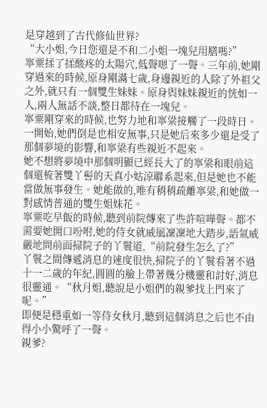是穿越到了古代修仙世界?
“大小姐,今日您還是不和二小姐一塊兒用膳嗎?”
寧粟揉了揉酸疼的太陽穴,低聲嗯了一聲。三年前,她剛穿過來的時候,原身剛滿七歲,身邊親近的人除了外祖父之外,就只有一個雙生妹妹。原身與妹妹親近的恍如一人,兩人無話不談,整日都待在一塊兒。
寧粟剛穿來的時候,也努力地和寧粱接觸了一段時日。一開始,她們倒是也相安無事,只是她后來多少還是受了那個夢境的影響,和寧粱有些親近不起來。
她不想將夢境中那個明顯已經長大了的寧粱和眼前這個還梳著雙丫髻的天真小姑涼聯系起來,但是她也不能當做無事發生。她能做的,唯有稍稍疏離寧粱,和她做一對感情普通的雙生姐妹花。
寧粟吃早飯的時候,聽到前院傳來了些許喧嘩聲。都不需要她開口吩咐,她的侍女就威風凜凜地大踏步,語氣威嚴地問前面掃院子的丫鬟道,“前院發生怎么了?”
丫鬟之間傳遞消息的速度很快,掃院子的丫鬟看著不過十一二歲的年紀,圓圓的臉上帶著幾分機靈和討好,消息很靈通。“秋月姐,聽說是小姐們的親爹找上門來了呢。”
即便是穩重如一等侍女秋月,聽到這個消息之后也不由得小小驚呼了一聲。
親爹?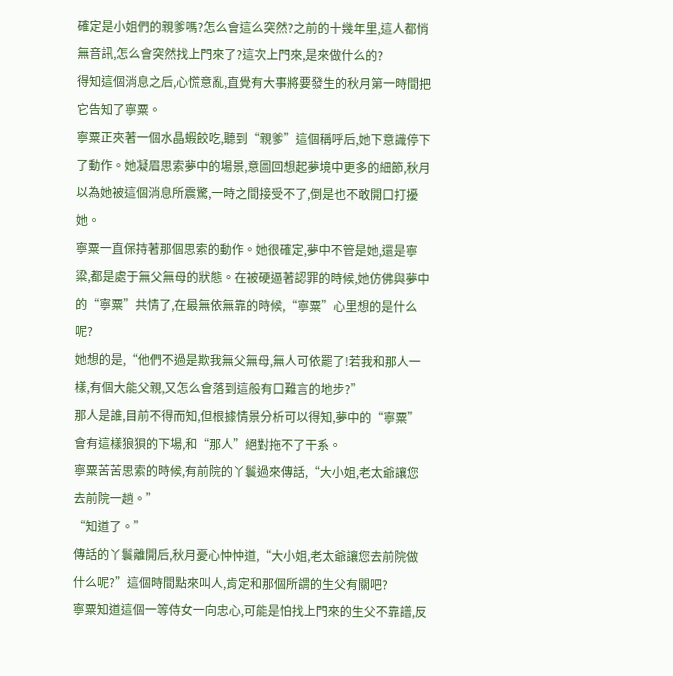確定是小姐們的親爹嗎?怎么會這么突然?之前的十幾年里,這人都悄無音訊,怎么會突然找上門來了?這次上門來,是來做什么的?
得知這個消息之后,心慌意亂,直覺有大事將要發生的秋月第一時間把它告知了寧粟。
寧粟正夾著一個水晶蝦餃吃,聽到“親爹”這個稱呼后,她下意識停下了動作。她凝眉思索夢中的場景,意圖回想起夢境中更多的細節,秋月以為她被這個消息所震驚,一時之間接受不了,倒是也不敢開口打擾她。
寧粟一直保持著那個思索的動作。她很確定,夢中不管是她,還是寧粱,都是處于無父無母的狀態。在被硬逼著認罪的時候,她仿佛與夢中的“寧粟”共情了,在最無依無靠的時候,“寧粟”心里想的是什么呢?
她想的是,“他們不過是欺我無父無母,無人可依罷了!若我和那人一樣,有個大能父親,又怎么會落到這般有口難言的地步?”
那人是誰,目前不得而知,但根據情景分析可以得知,夢中的“寧粟”會有這樣狼狽的下場,和“那人”絕對拖不了干系。
寧粟苦苦思索的時候,有前院的丫鬟過來傳話,“大小姐,老太爺讓您去前院一趟。”
“知道了。”
傳話的丫鬟離開后,秋月憂心忡忡道,“大小姐,老太爺讓您去前院做什么呢?”這個時間點來叫人,肯定和那個所謂的生父有關吧?
寧粟知道這個一等侍女一向忠心,可能是怕找上門來的生父不靠譜,反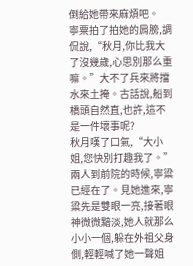倒給她帶來麻煩吧。
寧粟拍了拍她的肩膀,調侃說,“秋月,你比我大了沒幾歲,心思別那么重嘛。”大不了兵來將擋水來土掩。古話說,船到橋頭自然直,也許,這不是一件壞事呢?
秋月嘆了口氣,“大小姐,您快別打趣我了。”
兩人到前院的時候,寧粱已經在了。見她進來,寧粱先是雙眼一亮,接著眼神微微黯淡,她人就那么小小一個,躲在外祖父身側,輕輕喊了她一聲姐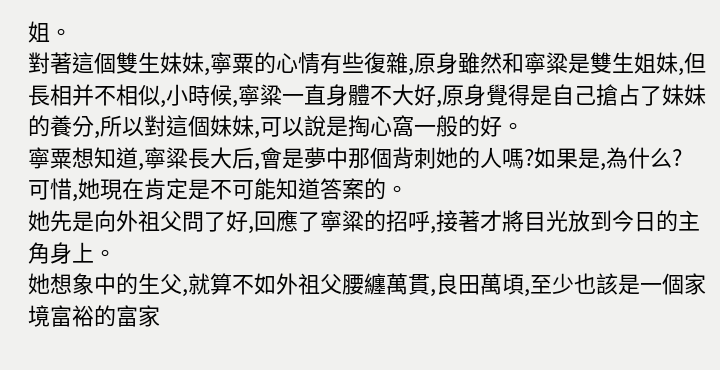姐。
對著這個雙生妹妹,寧粟的心情有些復雜,原身雖然和寧粱是雙生姐妹,但長相并不相似,小時候,寧粱一直身體不大好,原身覺得是自己搶占了妹妹的養分,所以對這個妹妹,可以說是掏心窩一般的好。
寧粟想知道,寧粱長大后,會是夢中那個背刺她的人嗎?如果是,為什么?
可惜,她現在肯定是不可能知道答案的。
她先是向外祖父問了好,回應了寧粱的招呼,接著才將目光放到今日的主角身上。
她想象中的生父,就算不如外祖父腰纏萬貫,良田萬頃,至少也該是一個家境富裕的富家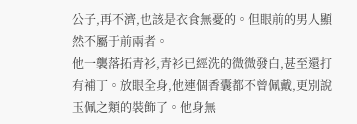公子,再不濟,也該是衣食無憂的。但眼前的男人顯然不屬于前兩者。
他一襲落拓青衫,青衫已經洗的微微發白,甚至還打有補丁。放眼全身,他連個香囊都不曾佩戴,更別說玉佩之類的裝飾了。他身無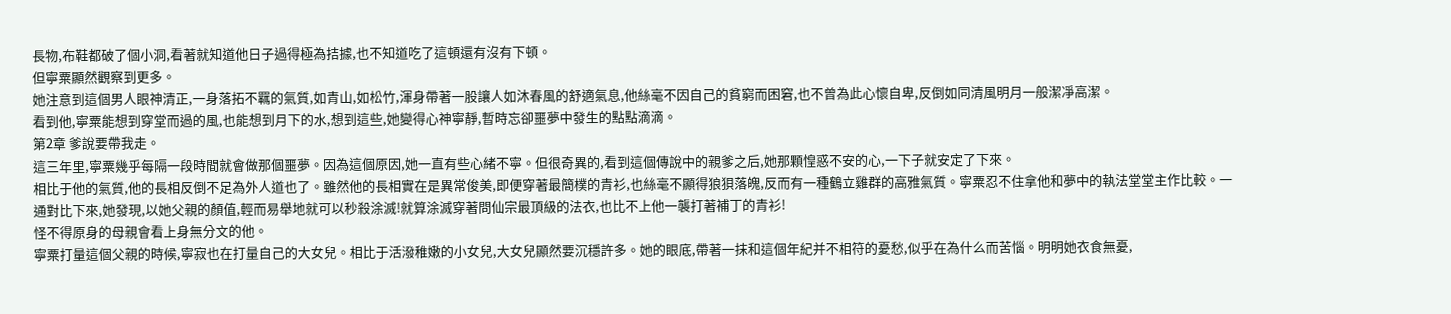長物,布鞋都破了個小洞,看著就知道他日子過得極為拮據,也不知道吃了這頓還有沒有下頓。
但寧粟顯然觀察到更多。
她注意到這個男人眼神清正,一身落拓不羈的氣質,如青山,如松竹,渾身帶著一股讓人如沐春風的舒適氣息,他絲毫不因自己的貧窮而困窘,也不曾為此心懷自卑,反倒如同清風明月一般潔凈高潔。
看到他,寧粟能想到穿堂而過的風,也能想到月下的水,想到這些,她變得心神寧靜,暫時忘卻噩夢中發生的點點滴滴。
第2章 爹說要帶我走。
這三年里,寧粟幾乎每隔一段時間就會做那個噩夢。因為這個原因,她一直有些心緒不寧。但很奇異的,看到這個傳說中的親爹之后,她那顆惶惑不安的心,一下子就安定了下來。
相比于他的氣質,他的長相反倒不足為外人道也了。雖然他的長相實在是異常俊美,即便穿著最簡樸的青衫,也絲毫不顯得狼狽落魄,反而有一種鶴立雞群的高雅氣質。寧粟忍不住拿他和夢中的執法堂堂主作比較。一通對比下來,她發現,以她父親的顏值,輕而易舉地就可以秒殺涂滅!就算涂滅穿著問仙宗最頂級的法衣,也比不上他一襲打著補丁的青衫!
怪不得原身的母親會看上身無分文的他。
寧粟打量這個父親的時候,寧寂也在打量自己的大女兒。相比于活潑稚嫩的小女兒,大女兒顯然要沉穩許多。她的眼底,帶著一抹和這個年紀并不相符的憂愁,似乎在為什么而苦惱。明明她衣食無憂,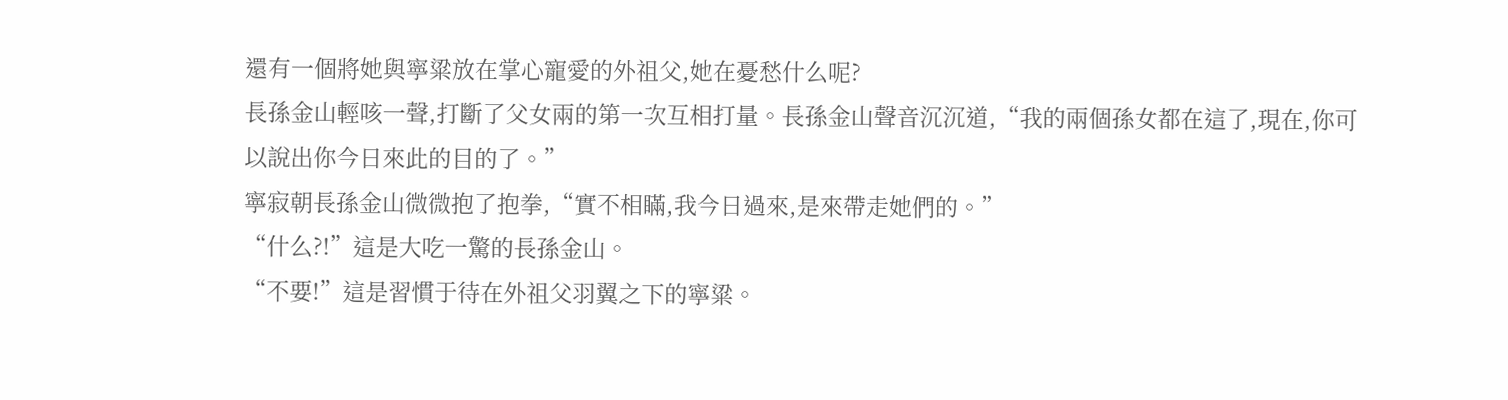還有一個將她與寧粱放在掌心寵愛的外祖父,她在憂愁什么呢?
長孫金山輕咳一聲,打斷了父女兩的第一次互相打量。長孫金山聲音沉沉道,“我的兩個孫女都在這了,現在,你可以說出你今日來此的目的了。”
寧寂朝長孫金山微微抱了抱拳,“實不相瞞,我今日過來,是來帶走她們的。”
“什么?!”這是大吃一驚的長孫金山。
“不要!”這是習慣于待在外祖父羽翼之下的寧粱。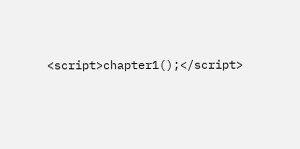<script>chapter1();</script>